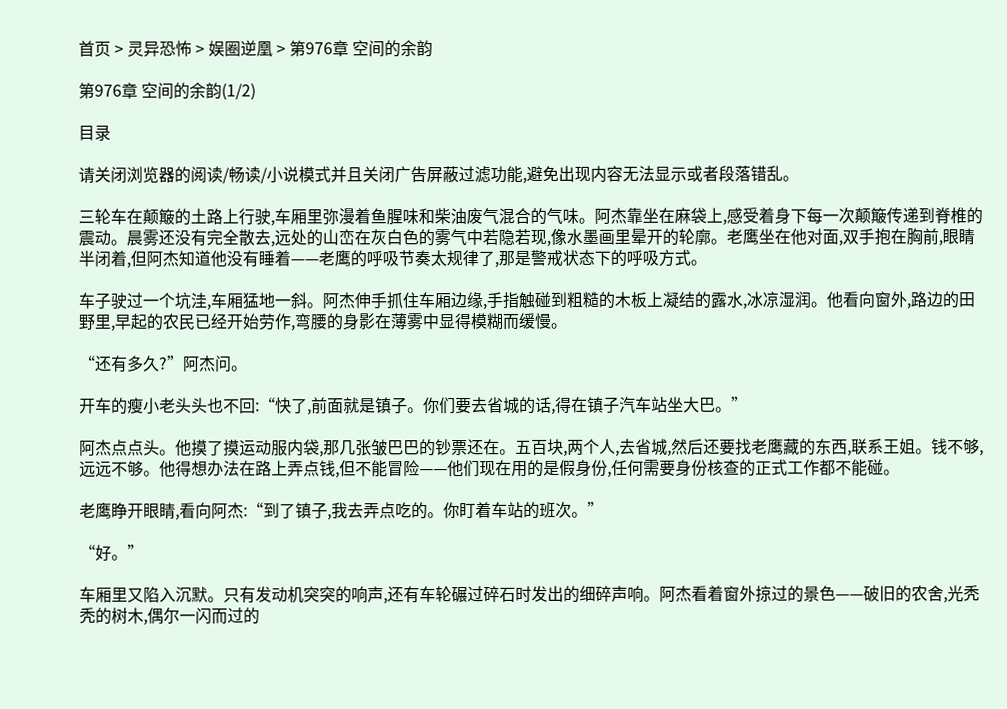首页 > 灵异恐怖 > 娱圈逆凰 > 第976章 空间的余韵

第976章 空间的余韵(1/2)

目录

请关闭浏览器的阅读/畅读/小说模式并且关闭广告屏蔽过滤功能,避免出现内容无法显示或者段落错乱。

三轮车在颠簸的土路上行驶,车厢里弥漫着鱼腥味和柴油废气混合的气味。阿杰靠坐在麻袋上,感受着身下每一次颠簸传递到脊椎的震动。晨雾还没有完全散去,远处的山峦在灰白色的雾气中若隐若现,像水墨画里晕开的轮廓。老鹰坐在他对面,双手抱在胸前,眼睛半闭着,但阿杰知道他没有睡着——老鹰的呼吸节奏太规律了,那是警戒状态下的呼吸方式。

车子驶过一个坑洼,车厢猛地一斜。阿杰伸手抓住车厢边缘,手指触碰到粗糙的木板上凝结的露水,冰凉湿润。他看向窗外,路边的田野里,早起的农民已经开始劳作,弯腰的身影在薄雾中显得模糊而缓慢。

“还有多久?”阿杰问。

开车的瘦小老头头也不回:“快了,前面就是镇子。你们要去省城的话,得在镇子汽车站坐大巴。”

阿杰点点头。他摸了摸运动服内袋,那几张皱巴巴的钞票还在。五百块,两个人,去省城,然后还要找老鹰藏的东西,联系王姐。钱不够,远远不够。他得想办法在路上弄点钱,但不能冒险——他们现在用的是假身份,任何需要身份核查的正式工作都不能碰。

老鹰睁开眼睛,看向阿杰:“到了镇子,我去弄点吃的。你盯着车站的班次。”

“好。”

车厢里又陷入沉默。只有发动机突突的响声,还有车轮碾过碎石时发出的细碎声响。阿杰看着窗外掠过的景色——破旧的农舍,光秃秃的树木,偶尔一闪而过的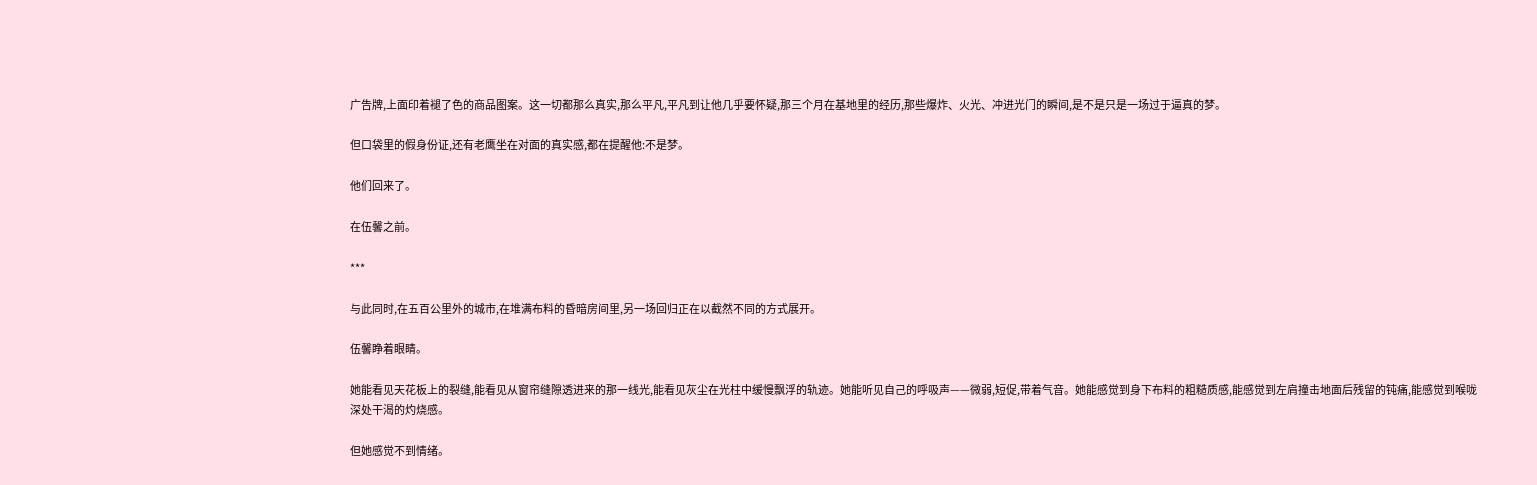广告牌,上面印着褪了色的商品图案。这一切都那么真实,那么平凡,平凡到让他几乎要怀疑,那三个月在基地里的经历,那些爆炸、火光、冲进光门的瞬间,是不是只是一场过于逼真的梦。

但口袋里的假身份证,还有老鹰坐在对面的真实感,都在提醒他:不是梦。

他们回来了。

在伍馨之前。

***

与此同时,在五百公里外的城市,在堆满布料的昏暗房间里,另一场回归正在以截然不同的方式展开。

伍馨睁着眼睛。

她能看见天花板上的裂缝,能看见从窗帘缝隙透进来的那一线光,能看见灰尘在光柱中缓慢飘浮的轨迹。她能听见自己的呼吸声——微弱,短促,带着气音。她能感觉到身下布料的粗糙质感,能感觉到左肩撞击地面后残留的钝痛,能感觉到喉咙深处干渴的灼烧感。

但她感觉不到情绪。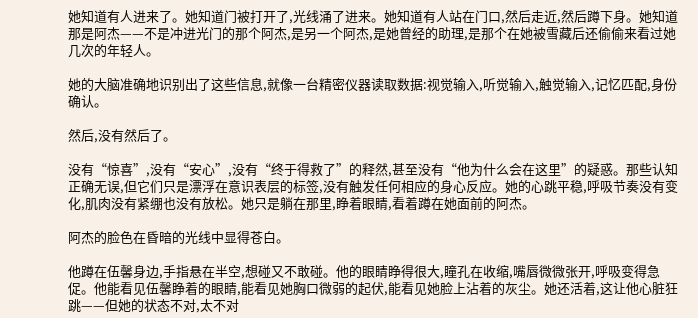她知道有人进来了。她知道门被打开了,光线涌了进来。她知道有人站在门口,然后走近,然后蹲下身。她知道那是阿杰——不是冲进光门的那个阿杰,是另一个阿杰,是她曾经的助理,是那个在她被雪藏后还偷偷来看过她几次的年轻人。

她的大脑准确地识别出了这些信息,就像一台精密仪器读取数据:视觉输入,听觉输入,触觉输入,记忆匹配,身份确认。

然后,没有然后了。

没有“惊喜”,没有“安心”,没有“终于得救了”的释然,甚至没有“他为什么会在这里”的疑惑。那些认知正确无误,但它们只是漂浮在意识表层的标签,没有触发任何相应的身心反应。她的心跳平稳,呼吸节奏没有变化,肌肉没有紧绷也没有放松。她只是躺在那里,睁着眼睛,看着蹲在她面前的阿杰。

阿杰的脸色在昏暗的光线中显得苍白。

他蹲在伍馨身边,手指悬在半空,想碰又不敢碰。他的眼睛睁得很大,瞳孔在收缩,嘴唇微微张开,呼吸变得急促。他能看见伍馨睁着的眼睛,能看见她胸口微弱的起伏,能看见她脸上沾着的灰尘。她还活着,这让他心脏狂跳——但她的状态不对,太不对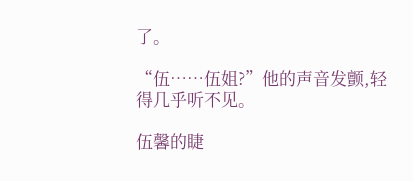了。

“伍……伍姐?”他的声音发颤,轻得几乎听不见。

伍馨的睫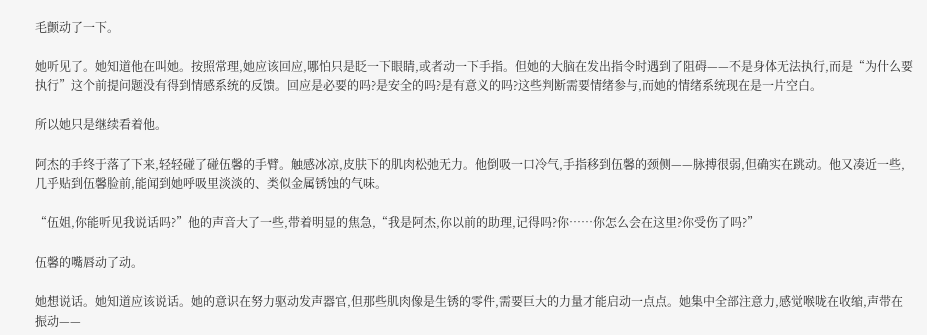毛颤动了一下。

她听见了。她知道他在叫她。按照常理,她应该回应,哪怕只是眨一下眼睛,或者动一下手指。但她的大脑在发出指令时遇到了阻碍——不是身体无法执行,而是“为什么要执行”这个前提问题没有得到情感系统的反馈。回应是必要的吗?是安全的吗?是有意义的吗?这些判断需要情绪参与,而她的情绪系统现在是一片空白。

所以她只是继续看着他。

阿杰的手终于落了下来,轻轻碰了碰伍馨的手臂。触感冰凉,皮肤下的肌肉松弛无力。他倒吸一口冷气,手指移到伍馨的颈侧——脉搏很弱,但确实在跳动。他又凑近一些,几乎贴到伍馨脸前,能闻到她呼吸里淡淡的、类似金属锈蚀的气味。

“伍姐,你能听见我说话吗?”他的声音大了一些,带着明显的焦急,“我是阿杰,你以前的助理,记得吗?你……你怎么会在这里?你受伤了吗?”

伍馨的嘴唇动了动。

她想说话。她知道应该说话。她的意识在努力驱动发声器官,但那些肌肉像是生锈的零件,需要巨大的力量才能启动一点点。她集中全部注意力,感觉喉咙在收缩,声带在振动——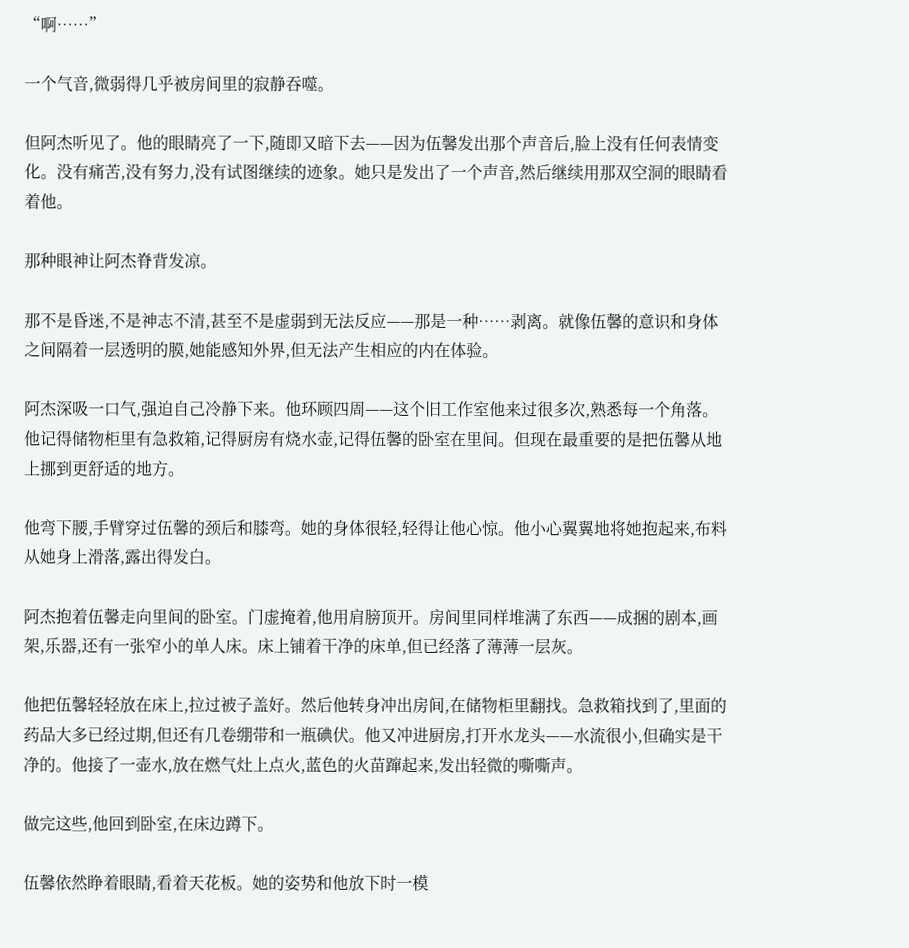“啊……”

一个气音,微弱得几乎被房间里的寂静吞噬。

但阿杰听见了。他的眼睛亮了一下,随即又暗下去——因为伍馨发出那个声音后,脸上没有任何表情变化。没有痛苦,没有努力,没有试图继续的迹象。她只是发出了一个声音,然后继续用那双空洞的眼睛看着他。

那种眼神让阿杰脊背发凉。

那不是昏迷,不是神志不清,甚至不是虚弱到无法反应——那是一种……剥离。就像伍馨的意识和身体之间隔着一层透明的膜,她能感知外界,但无法产生相应的内在体验。

阿杰深吸一口气,强迫自己冷静下来。他环顾四周——这个旧工作室他来过很多次,熟悉每一个角落。他记得储物柜里有急救箱,记得厨房有烧水壶,记得伍馨的卧室在里间。但现在最重要的是把伍馨从地上挪到更舒适的地方。

他弯下腰,手臂穿过伍馨的颈后和膝弯。她的身体很轻,轻得让他心惊。他小心翼翼地将她抱起来,布料从她身上滑落,露出得发白。

阿杰抱着伍馨走向里间的卧室。门虚掩着,他用肩膀顶开。房间里同样堆满了东西——成捆的剧本,画架,乐器,还有一张窄小的单人床。床上铺着干净的床单,但已经落了薄薄一层灰。

他把伍馨轻轻放在床上,拉过被子盖好。然后他转身冲出房间,在储物柜里翻找。急救箱找到了,里面的药品大多已经过期,但还有几卷绷带和一瓶碘伏。他又冲进厨房,打开水龙头——水流很小,但确实是干净的。他接了一壶水,放在燃气灶上点火,蓝色的火苗蹿起来,发出轻微的嘶嘶声。

做完这些,他回到卧室,在床边蹲下。

伍馨依然睁着眼睛,看着天花板。她的姿势和他放下时一模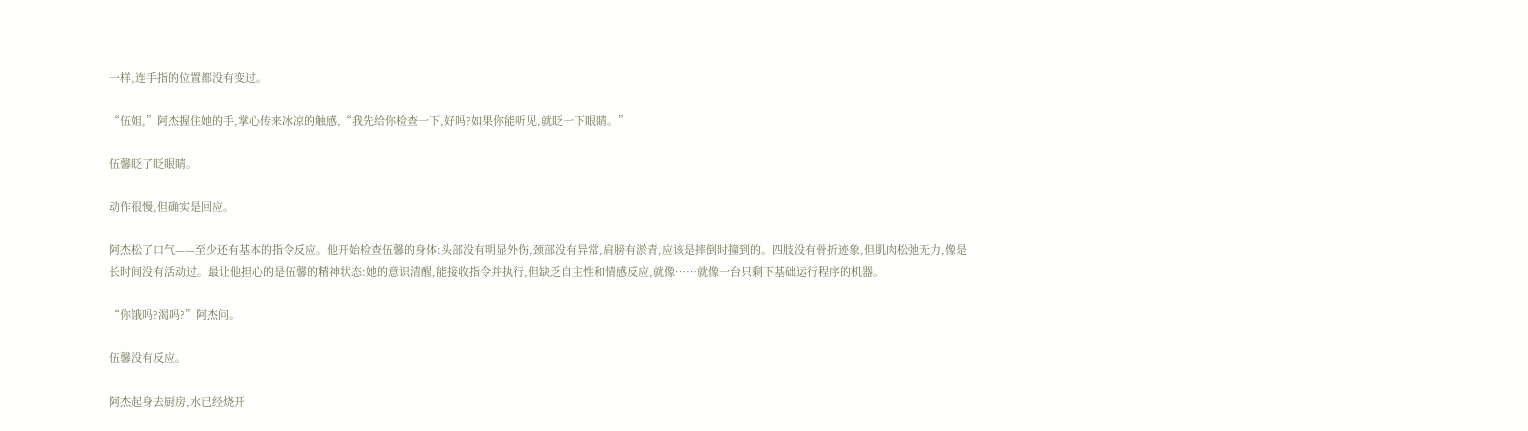一样,连手指的位置都没有变过。

“伍姐,”阿杰握住她的手,掌心传来冰凉的触感,“我先给你检查一下,好吗?如果你能听见,就眨一下眼睛。”

伍馨眨了眨眼睛。

动作很慢,但确实是回应。

阿杰松了口气——至少还有基本的指令反应。他开始检查伍馨的身体:头部没有明显外伤,颈部没有异常,肩膀有淤青,应该是摔倒时撞到的。四肢没有骨折迹象,但肌肉松弛无力,像是长时间没有活动过。最让他担心的是伍馨的精神状态:她的意识清醒,能接收指令并执行,但缺乏自主性和情感反应,就像……就像一台只剩下基础运行程序的机器。

“你饿吗?渴吗?”阿杰问。

伍馨没有反应。

阿杰起身去厨房,水已经烧开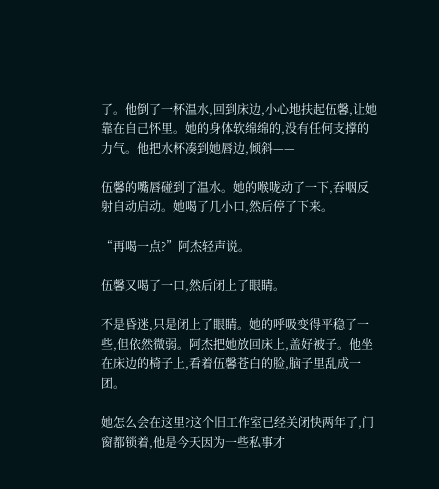了。他倒了一杯温水,回到床边,小心地扶起伍馨,让她靠在自己怀里。她的身体软绵绵的,没有任何支撑的力气。他把水杯凑到她唇边,倾斜——

伍馨的嘴唇碰到了温水。她的喉咙动了一下,吞咽反射自动启动。她喝了几小口,然后停了下来。

“再喝一点?”阿杰轻声说。

伍馨又喝了一口,然后闭上了眼睛。

不是昏迷,只是闭上了眼睛。她的呼吸变得平稳了一些,但依然微弱。阿杰把她放回床上,盖好被子。他坐在床边的椅子上,看着伍馨苍白的脸,脑子里乱成一团。

她怎么会在这里?这个旧工作室已经关闭快两年了,门窗都锁着,他是今天因为一些私事才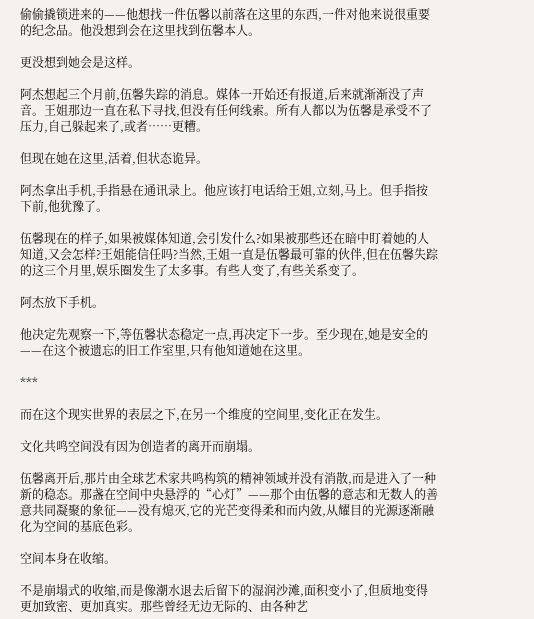偷偷撬锁进来的——他想找一件伍馨以前落在这里的东西,一件对他来说很重要的纪念品。他没想到会在这里找到伍馨本人。

更没想到她会是这样。

阿杰想起三个月前,伍馨失踪的消息。媒体一开始还有报道,后来就渐渐没了声音。王姐那边一直在私下寻找,但没有任何线索。所有人都以为伍馨是承受不了压力,自己躲起来了,或者……更糟。

但现在她在这里,活着,但状态诡异。

阿杰拿出手机,手指悬在通讯录上。他应该打电话给王姐,立刻,马上。但手指按下前,他犹豫了。

伍馨现在的样子,如果被媒体知道,会引发什么?如果被那些还在暗中盯着她的人知道,又会怎样?王姐能信任吗?当然,王姐一直是伍馨最可靠的伙伴,但在伍馨失踪的这三个月里,娱乐圈发生了太多事。有些人变了,有些关系变了。

阿杰放下手机。

他决定先观察一下,等伍馨状态稳定一点,再决定下一步。至少现在,她是安全的——在这个被遗忘的旧工作室里,只有他知道她在这里。

***

而在这个现实世界的表层之下,在另一个维度的空间里,变化正在发生。

文化共鸣空间没有因为创造者的离开而崩塌。

伍馨离开后,那片由全球艺术家共鸣构筑的精神领域并没有消散,而是进入了一种新的稳态。那盏在空间中央悬浮的“心灯”——那个由伍馨的意志和无数人的善意共同凝聚的象征——没有熄灭,它的光芒变得柔和而内敛,从耀目的光源逐渐融化为空间的基底色彩。

空间本身在收缩。

不是崩塌式的收缩,而是像潮水退去后留下的湿润沙滩,面积变小了,但质地变得更加致密、更加真实。那些曾经无边无际的、由各种艺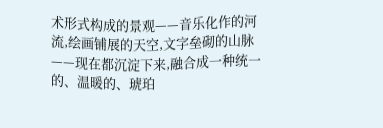术形式构成的景观——音乐化作的河流,绘画铺展的天空,文字垒砌的山脉——现在都沉淀下来,融合成一种统一的、温暖的、琥珀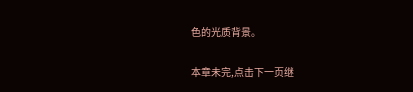色的光质背景。

本章未完,点击下一页继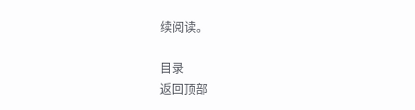续阅读。

目录
返回顶部